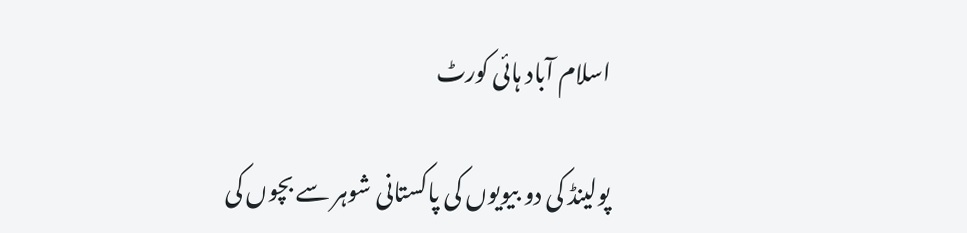اسلام آباد ہائی کورٹ

پولینڈ کی دو بیویوں کی پاکستانی شوہر سے بچوں کی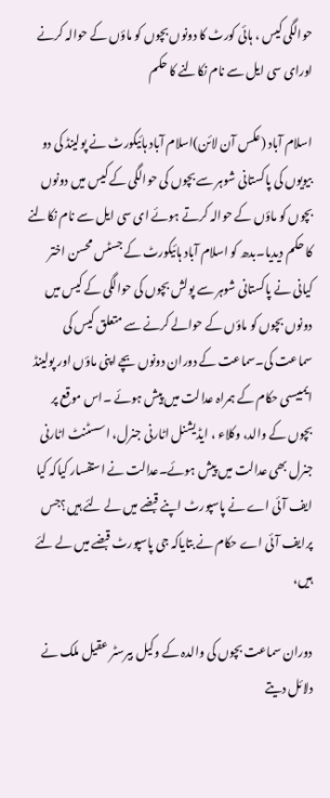حوالگی کیس ، ہائی کورٹ کا دونوں بچوں کو ماؤں کے حوالہ کرنے اورای سی ایل سے نام نکالنے کا حکم

اسلام آباد (عکس آن لائن)اسلام آباد ہائیکورٹ نے پولینڈ کی دو بیویوں کی پاکستانی شوہر سے بچوں کی حوالگی کے کیس میں دونوں بچوں کو ماؤں کے حوالہ کرتے ہوئے ای سی ایل سے نام نکالنے کا حکم دیدیا۔بدھ کو اسلام آباد ہائیکورٹ کے جسٹس محسن اختر کیانی نے پاکستانی شوہر سے پولش بچوں کی حوالگی کے کیس میں دونوں بچوں کو ماؤں کے حوالے کرنے سے متعلق کیس کی سماعت کی۔سماعت کے دوران دونوں بچے اپنی ماؤں اور پولینڈ ایمبیسی حکام کے ہمراہ عدالت میں پیش ہوئے ۔اس موقع پر بچوں کے والد، وکلاء ، ایڈیشنل اٹارنی جنرل، اسسٹنٹ اٹارنی جنرل بھی عدالت میں پیش ہوئے۔عدالت نے استفسار کیاکہ کیا ایف آئی اے نے پاسپورٹ اپنے قبضے میں لے لئے ہیں؟جس پرایف آئی اے حکام نے بتایاکہ جی پاسپورٹ قبضے میں لے لئے ہیں،

دوران سماعت بچوں کی والدہ کے وکیل بیرسٹر عقیل ملک نے دلائل دیتے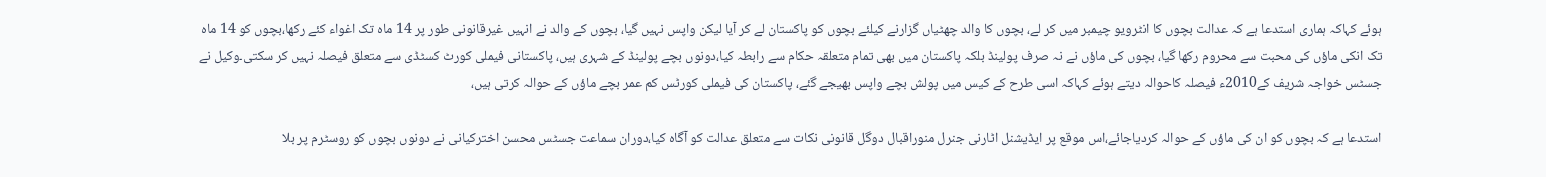ہوئے کہاکہ ہماری استدعا ہے کہ عدالت بچوں کا انٹرویو چیمبر میں کر لے، بچوں کا والد چھٹیاں گزارنے کیلئے بچوں کو پاکستان لے کر آیا لیکن واپس نہیں گیا، بچوں کے والد نے انہیں غیرقانونی طور پر 14 ماہ تک اغواء کئے رکھا،بچوں کو 14 ماہ تک انکی ماؤں کی محبت سے محروم رکھا گیا، بچوں کی ماؤں نے نہ صرف پولینڈ بلکہ پاکستان میں بھی تمام متعلقہ حکام سے رابطہ کیا،دونوں بچے پولینڈ کے شہری ہیں، پاکستانی فیملی کورٹ کسٹڈی سے متعلق فیصلہ نہیں کر سکتی۔وکیل نے جسٹس خواجہ شریف کے2010ء فیصلہ کاحوالہ دیتے ہوئے کہاکہ اسی طرح کے کیس میں پولش بچے واپس بھیجے گئے، پاکستان کی فیملی کورٹس کم عمر بچے ماؤں کے حوالہ کرتی ہیں،

استدعا ہے کہ بچوں کو ان کی ماؤں کے حوالہ کردیاجائے،اس موقع پر ایڈیشنل اٹارنی جنرل منوراقبال دوگل قانونی نکات سے متعلق عدالت کو آگاہ کیا،دوران سماعت جسٹس محسن اخترکیانی نے دونوں بچوں کو روسٹرم پر بلا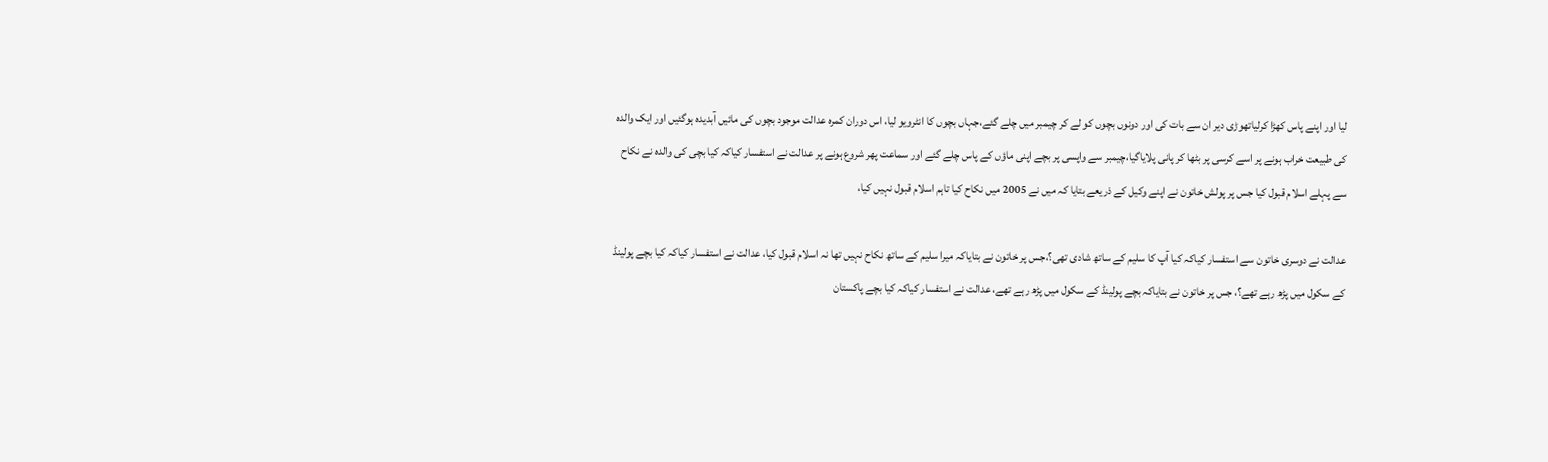لیا اور اپنے پاس کھڑا کرلیاتھوڑی دیر ان سے بات کی اور دونوں بچوں کو لے کر چیمبر میں چلے گئے،جہاں بچوں کا انٹرویو لیا، اس دوران کمرہ عدالت موجود بچوں کی مائیں آبدیدہ ہوگئیں اور ایک والدہ کی طبیعت خراب ہونے پر اسے کرسی پر بٹھا کر پانی پلایاگیا،چیمبر سے واپسی پر بچے اپنی ماؤں کے پاس چلے گئے اور سماعت پھر شروع ہونے پر عدالت نے استفسار کیاکہ کیا بچی کی والدہ نے نکاح سے پہلے اسلام قبول کیا جس پر پولش خاتون نے اپنے وکیل کے ذریعے بتایا کہ میں نے 2005 میں نکاح کیا تاہم اسلام قبول نہیں کیا،

عدالت نے دوسری خاتون سے استفسار کیاکہ کیا آپ کا سلیم کے ساتھ شادی تھی؟،جس پر خاتون نے بتایاکہ میرا سلیم کے ساتھ نکاح نہیں تھا نہ اسلام قبول کیا، عدالت نے استفسار کیاکہ کیا بچے پولینڈ کے سکول میں پڑھ رہے تھے؟، جس پر خاتون نے بتایاکہ بچے پولینڈ کے سکول میں پڑھ رہے تھے، عدالت نے استفسار کیاکہ کیا بچے پاکستان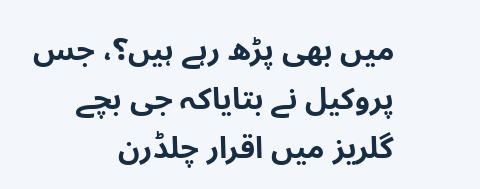میں بھی پڑھ رہے ہیں؟، جس پروکیل نے بتایاکہ جی بچے گلریز میں اقرار چلڈرن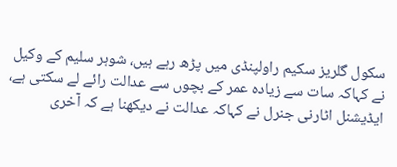سکول گلریز سکیم راولپنڈی میں پڑھ رہے ہیں، شوہر سلیم کے وکیل نے کہاکہ سات سے زیادہ عمر کے بچوں سے عدالت رائے لے سکتی ہے، ایڈیشنل اٹارنی جنرل نے کہاکہ عدالت نے دیکھنا ہے کہ آخری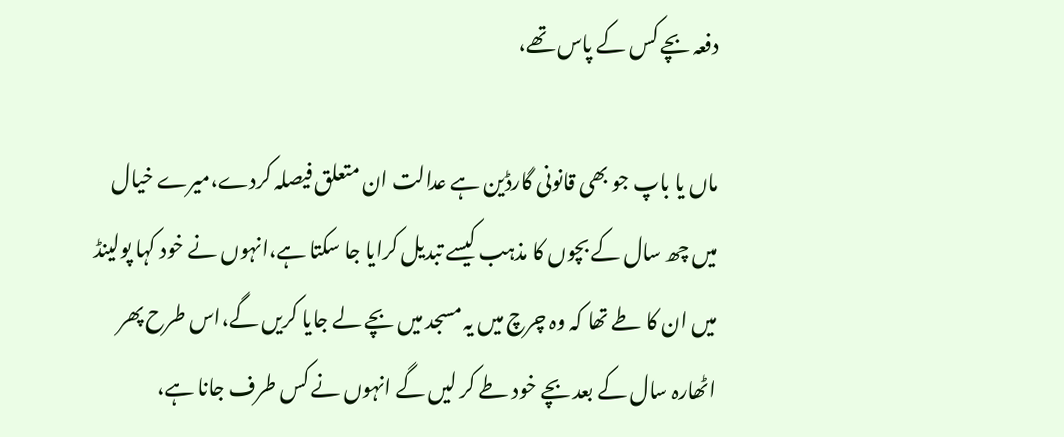دفعہ بچے کس کے پاس تھے،

ماں یا باپ جو بھی قانونی گارڈین ہے عدالت ان متعلق فیصلہ کردے،میرے خیال میں چھ سال کے بچوں کا مذہب کیسے تبدیل کرایا جا سکتا ہے،انہوں نے خود کہا پولینڈ میں ان کا طے تھا کہ وہ چرچ میں یہ مسجد میں بچے لے جایا کریں گے،اس طرح پھر اٹھارہ سال کے بعد بچے خود طے کر لیں گے انہوں نے کس طرف جانا ہے،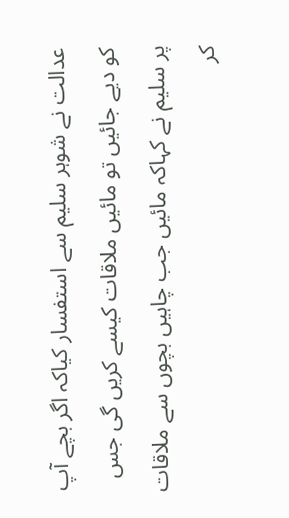عدالت نے شوہر سلیم سے استفسار کیاکہ اگر بچے آپ کو دیے جائیں تو مائیں ملاقات کیسے کریں گی جس پر سلیم نے کہاکہ مائیں جب چاہیں بچوں سے ملاقات کر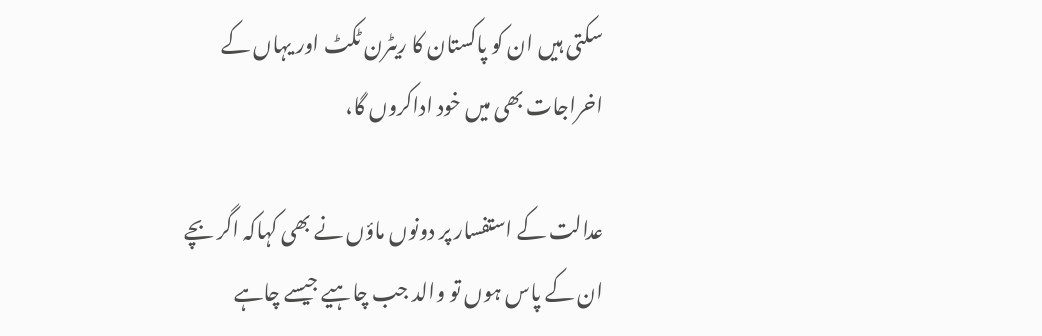سکتی ہیں ان کو پاکستان کا ریٹرن ٹکٹ اور یہاں کے اخراجات بھی میں خود اداکروں گا،

عدالت کے استفسار پر دونوں ماؤں نے بھی کہاکہ اگر بچے ان کے پاس ہوں تو والد جب چاہیے جیسے چاہے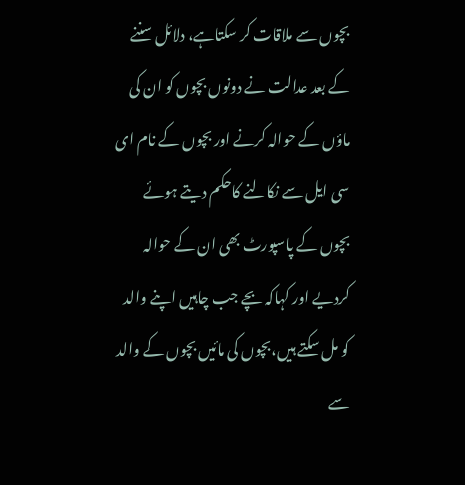بچوں سے ملاقات کر سکتاہے، دلائل سننے کے بعد عدالت نے دونوں بچوں کو ان کی ماؤں کے حوالہ کرنے اور بچوں کے نام ای سی ایل سے نکالنے کاحکم دیتے ہوئے بچوں کے پاسپورٹ بھی ان کے حوالہ کردیے اور کہاکہ بچے جب چاہیں اپنے والد کو مل سکتے ہیں،بچوں کی مائیں بچوں کے والد سے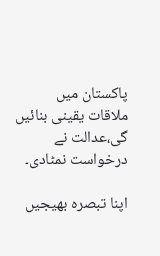پاکستان میں ملاقات یقینی بنائیں گی،عدالت نے درخواست نمٹادی۔

اپنا تبصرہ بھیجیں